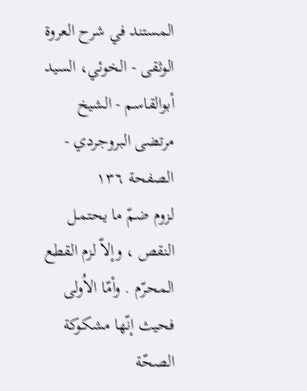المستند في شرح العروة الوثقى - الخوئي، السيد أبوالقاسم - الشيخ مرتضى البروجردي - الصفحة ١٣٦
لزوم ضمّ ما يحتمـل النقص ، وإلاّ لزم القطع المحرّم . وأمّا الاُولى فحيث إنّها مشكوكة الصحّة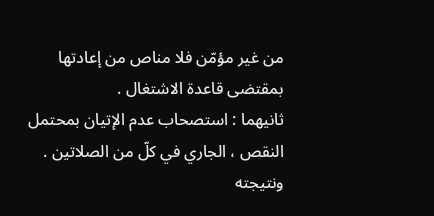من غير مؤمّن فلا مناص من إعادتها بمقتضى قاعدة الاشتغال .
ثانيهما : استصحاب عدم الإتيان بمحتمل النقص ، الجاري في كلّ من الصلاتين . ونتيجته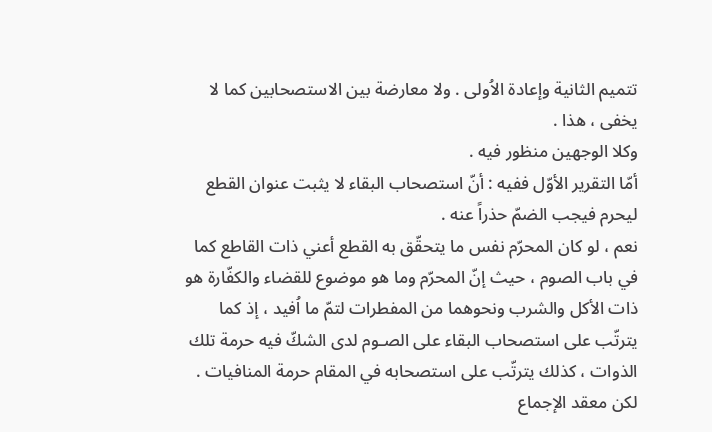تتميم الثانية وإعادة الاُولى . ولا معارضة بين الاستصحابين كما لا يخفى ، هذا .
وكلا الوجهين منظور فيه .
أمّا التقرير الأوّل ففيه : أنّ استصحاب البقاء لا يثبت عنوان القطع ليحرم فيجب الضمّ حذراً عنه .
نعم ، لو كان المحرّم نفس ما يتحقّق به القطع أعني ذات القاطع كما في باب الصوم ، حيث إنّ المحرّم وما هو موضوع للقضاء والكفّارة هو ذات الأكل والشرب ونحوهما من المفطرات لتمّ ما اُفيد ، إذ كما يترتّب على استصحاب البقاء على الصـوم لدى الشكّ فيه حرمة تلك الذوات ، كذلك يترتّب على استصحابه في المقام حرمة المنافيات .
لكن معقد الإجماع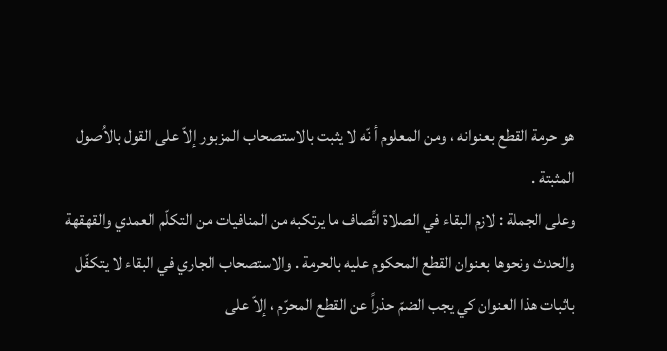هو حرمة القطع بعنوانه ، ومن المعلوم أ نّه لا يثبت بالاستصحاب المزبور إلاّ على القول بالاُصول المثبتة .
وعلى الجملة : لازم البقاء في الصلاة اتِّصاف ما يرتكبه من المنافيات من التكلّم العمدي والقهقهة والحدث ونحوها بعنوان القطع المحكوم عليه بالحرمة . والاستصحاب الجاري في البقاء لا يتكفّل باثبات هذا العنوان كي يجب الضمّ حذراً عن القطع المحرّم ، إلاّ على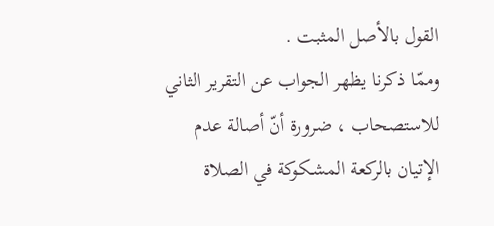القول بالأصل المثبت .
وممّا ذكرنا يظهر الجواب عن التقرير الثاني للاستصحاب ، ضرورة أنّ أصالة عدم الإتيان بالركعة المشـكوكة في الصلاة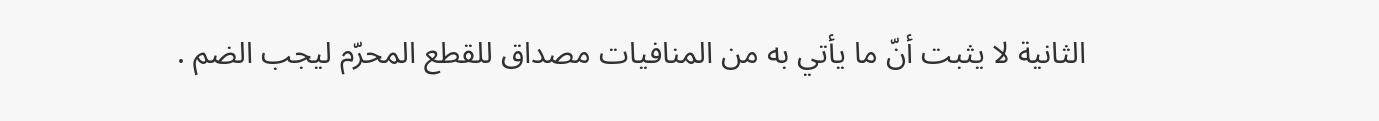الثانية لا يثبت أنّ ما يأتي به من المنافيات مصداق للقطع المحرّم ليجب الضم .